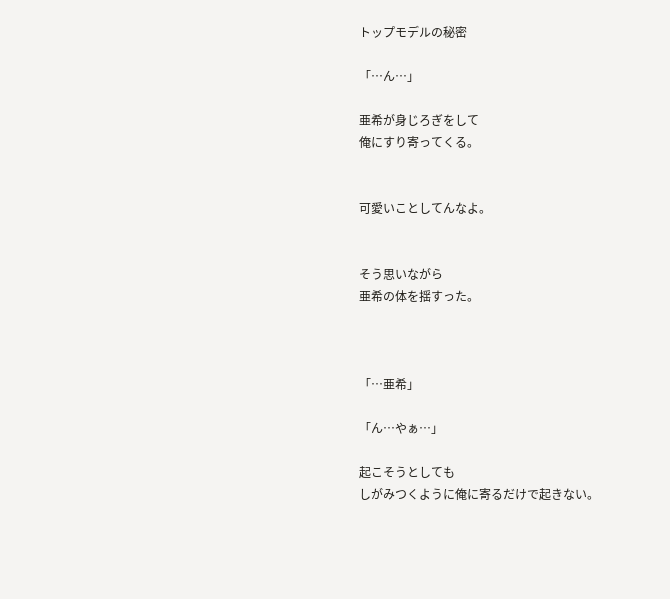トップモデルの秘密

「…ん…」

亜希が身じろぎをして
俺にすり寄ってくる。


可愛いことしてんなよ。


そう思いながら
亜希の体を揺すった。



「…亜希」

「ん…やぁ…」

起こそうとしても
しがみつくように俺に寄るだけで起きない。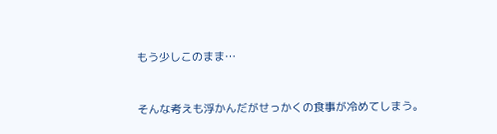もう少しこのまま…


そんな考えも浮かんだがせっかくの食事が冷めてしまう。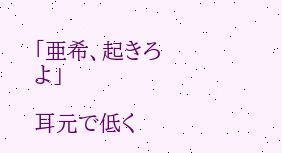「亜希、起きろよ」

耳元で低く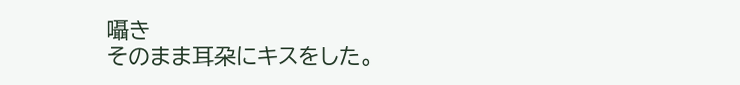囁き
そのまま耳朶にキスをした。